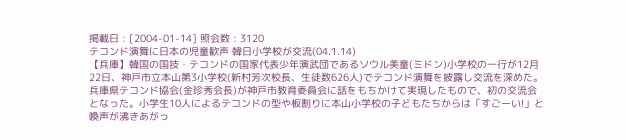掲載日 : [2004-01-14] 照会数 : 3120
テコンド演舞に日本の児童歓声 韓日小学校が交流(04.1.14)
【兵庫】韓国の国技・テコンドの国家代表少年演武団であるソウル美童(ミドン)小学校の一行が12月22日、神戸市立本山第3小学校(新村芳次校長、生徒数626人)でテコンド演舞を披露し交流を深めた。
兵庫県テコンド協会(金珍秀会長)が神戸市教育委員会に話をもちかけて実現したもので、初の交流会となった。小学生10人によるテコンドの型や板割りに本山小学校の子どもたちからは「すごーい!」と喚声が沸きあがっ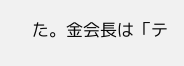た。金会長は「テ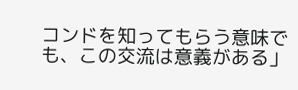コンドを知ってもらう意味でも、この交流は意義がある」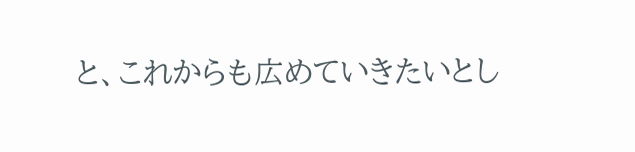と、これからも広めていきたいとし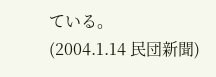ている。
(2004.1.14 民団新聞)